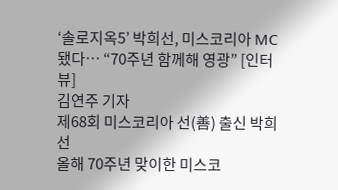‘솔로지옥5’ 박희선, 미스코리아 MC 됐다… “70주년 함께해 영광” [인터뷰]
김연주 기자
제68회 미스코리아 선(善) 출신 박희선
올해 70주년 맞이한 미스코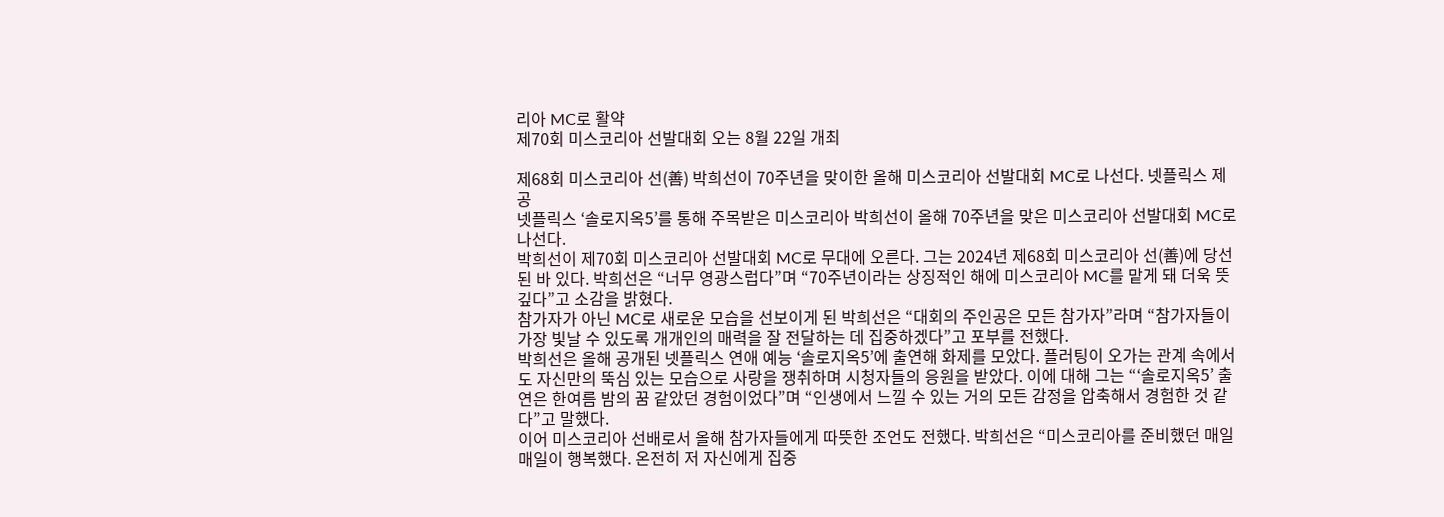리아 MC로 활약
제70회 미스코리아 선발대회 오는 8월 22일 개최

제68회 미스코리아 선(善) 박희선이 70주년을 맞이한 올해 미스코리아 선발대회 MC로 나선다. 넷플릭스 제공
넷플릭스 ‘솔로지옥5’를 통해 주목받은 미스코리아 박희선이 올해 70주년을 맞은 미스코리아 선발대회 MC로 나선다.
박희선이 제70회 미스코리아 선발대회 MC로 무대에 오른다. 그는 2024년 제68회 미스코리아 선(善)에 당선된 바 있다. 박희선은 “너무 영광스럽다”며 “70주년이라는 상징적인 해에 미스코리아 MC를 맡게 돼 더욱 뜻깊다”고 소감을 밝혔다.
참가자가 아닌 MC로 새로운 모습을 선보이게 된 박희선은 “대회의 주인공은 모든 참가자”라며 “참가자들이 가장 빛날 수 있도록 개개인의 매력을 잘 전달하는 데 집중하겠다”고 포부를 전했다.
박희선은 올해 공개된 넷플릭스 연애 예능 ‘솔로지옥5’에 출연해 화제를 모았다. 플러팅이 오가는 관계 속에서도 자신만의 뚝심 있는 모습으로 사랑을 쟁취하며 시청자들의 응원을 받았다. 이에 대해 그는 “‘솔로지옥5’ 출연은 한여름 밤의 꿈 같았던 경험이었다”며 “인생에서 느낄 수 있는 거의 모든 감정을 압축해서 경험한 것 같다”고 말했다.
이어 미스코리아 선배로서 올해 참가자들에게 따뜻한 조언도 전했다. 박희선은 “미스코리아를 준비했던 매일매일이 행복했다. 온전히 저 자신에게 집중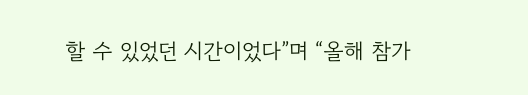할 수 있었던 시간이었다”며 “올해 참가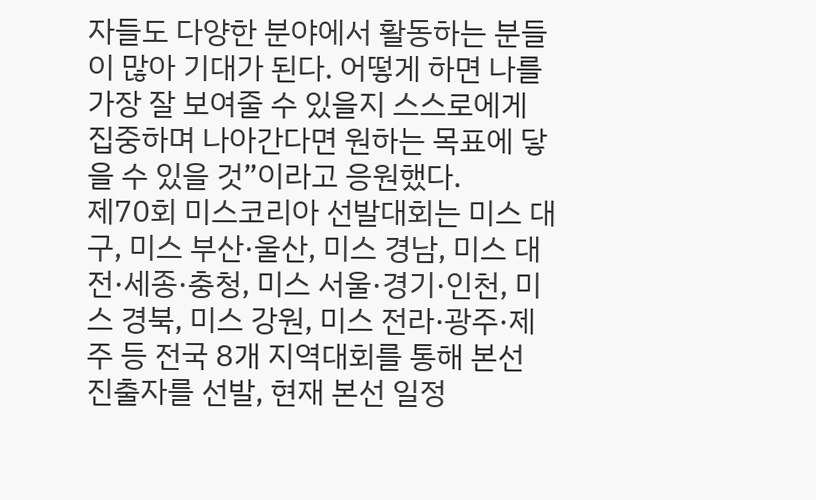자들도 다양한 분야에서 활동하는 분들이 많아 기대가 된다. 어떻게 하면 나를 가장 잘 보여줄 수 있을지 스스로에게 집중하며 나아간다면 원하는 목표에 닿을 수 있을 것”이라고 응원했다.
제70회 미스코리아 선발대회는 미스 대구, 미스 부산·울산, 미스 경남, 미스 대전·세종·충청, 미스 서울·경기·인천, 미스 경북, 미스 강원, 미스 전라·광주·제주 등 전국 8개 지역대회를 통해 본선 진출자를 선발, 현재 본선 일정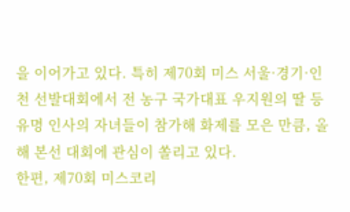을 이어가고 있다. 특히 제70회 미스 서울·경기·인천 선발대회에서 전 농구 국가대표 우지원의 딸 등 유명 인사의 자녀들이 참가해 화제를 모은 만큼, 올해 본선 대회에 관심이 쏠리고 있다.
한편, 제70회 미스코리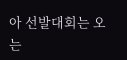아 선발대회는 오는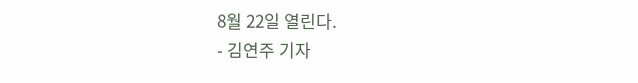8월 22일 열린다.
- 김연주 기자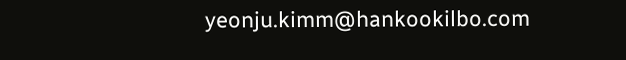yeonju.kimm@hankookilbo.com